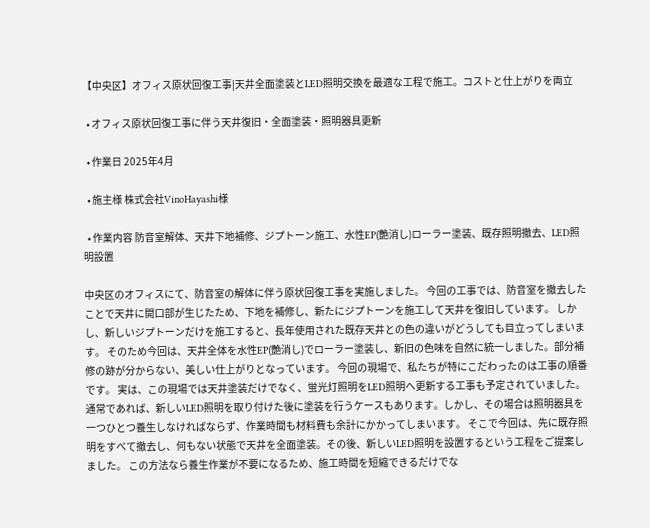【中央区】オフィス原状回復工事|天井全面塗装とLED照明交換を最適な工程で施工。コストと仕上がりを両立

  • オフィス原状回復工事に伴う天井復旧・全面塗装・照明器具更新

  • 作業日 2025年4月

  • 施主様 株式会社VinoHayashi様

  • 作業内容 防音室解体、天井下地補修、ジプトーン施工、水性EP(艶消し)ローラー塗装、既存照明撤去、LED照明設置

中央区のオフィスにて、防音室の解体に伴う原状回復工事を実施しました。 今回の工事では、防音室を撤去したことで天井に開口部が生じたため、下地を補修し、新たにジプトーンを施工して天井を復旧しています。 しかし、新しいジプトーンだけを施工すると、長年使用された既存天井との色の違いがどうしても目立ってしまいます。 そのため今回は、天井全体を水性EP(艶消し)でローラー塗装し、新旧の色味を自然に統一しました。部分補修の跡が分からない、美しい仕上がりとなっています。 今回の現場で、私たちが特にこだわったのは工事の順番です。 実は、この現場では天井塗装だけでなく、蛍光灯照明をLED照明へ更新する工事も予定されていました。 通常であれば、新しいLED照明を取り付けた後に塗装を行うケースもあります。しかし、その場合は照明器具を一つひとつ養生しなければならず、作業時間も材料費も余計にかかってしまいます。 そこで今回は、先に既存照明をすべて撤去し、何もない状態で天井を全面塗装。その後、新しいLED照明を設置するという工程をご提案しました。 この方法なら養生作業が不要になるため、施工時間を短縮できるだけでな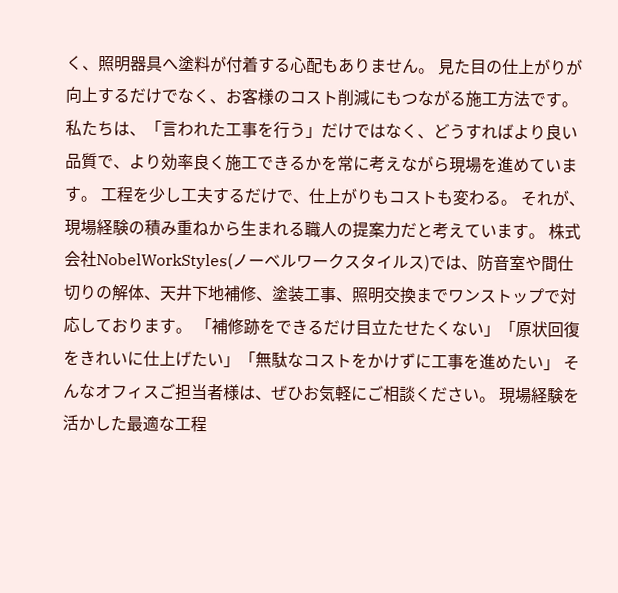く、照明器具へ塗料が付着する心配もありません。 見た目の仕上がりが向上するだけでなく、お客様のコスト削減にもつながる施工方法です。 私たちは、「言われた工事を行う」だけではなく、どうすればより良い品質で、より効率良く施工できるかを常に考えながら現場を進めています。 工程を少し工夫するだけで、仕上がりもコストも変わる。 それが、現場経験の積み重ねから生まれる職人の提案力だと考えています。 株式会社NobelWorkStyles(ノーベルワークスタイルス)では、防音室や間仕切りの解体、天井下地補修、塗装工事、照明交換までワンストップで対応しております。 「補修跡をできるだけ目立たせたくない」「原状回復をきれいに仕上げたい」「無駄なコストをかけずに工事を進めたい」 そんなオフィスご担当者様は、ぜひお気軽にご相談ください。 現場経験を活かした最適な工程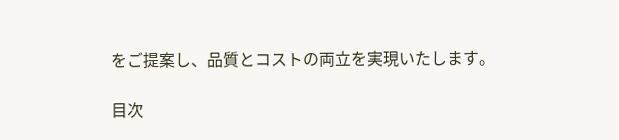をご提案し、品質とコストの両立を実現いたします。

目次